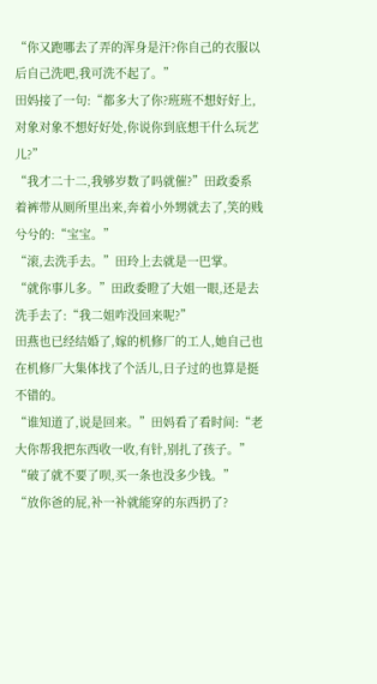“你又跑哪去了弄的浑身是汗?你自己的衣服以后自己洗吧,我可洗不起了。”
田妈接了一句:“都多大了你?班班不想好好上,对象对象不想好好处,你说你到底想干什么玩艺儿?”
“我才二十二,我够岁数了吗就催?”田政委系着裤带从厕所里出来,奔着小外甥就去了,笑的贱兮兮的:“宝宝。”
“滚,去洗手去。”田玲上去就是一巴掌。
“就你事儿多。”田政委瞪了大姐一眼,还是去洗手去了:“我二姐咋没回来呢?”
田燕也已经结婚了,嫁的机修厂的工人,她自己也在机修厂大集体找了个活儿,日子过的也算是挺不错的。
“谁知道了,说是回来。”田妈看了看时间:“老大你帮我把东西收一收,有针,别扎了孩子。”
“破了就不要了呗,买一条也没多少钱。”
“放你爸的屁,补一补就能穿的东西扔了?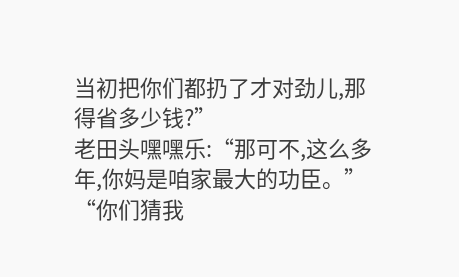当初把你们都扔了才对劲儿,那得省多少钱?”
老田头嘿嘿乐:“那可不,这么多年,你妈是咱家最大的功臣。”
“你们猜我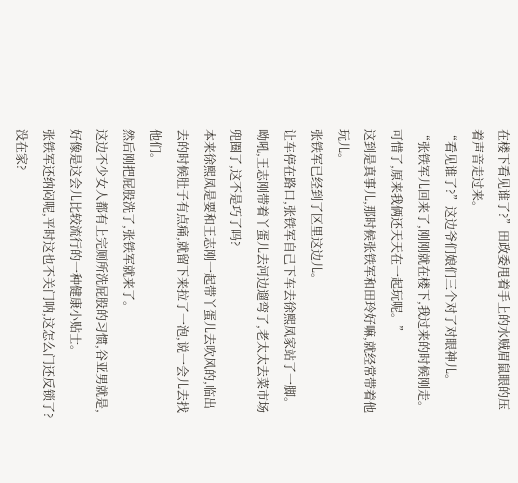在楼下看见谁了?”田政委甩着手上的水贼眉鼠眼的压着声音走过来。
“看见谁了?”这边爷们娘们三个对了对眼神儿。
“张铁军儿回来了,刚刚就在楼下,我过来的时候刚走。可惜了,原来我俩还天天在一起玩呢。”
这到是真事儿,那时候张铁军和田玲好嘛,就经常带着他玩儿。
张铁军已经到了区里这边儿。
让车停在路口,张铁军自己下车去徐熙凤家站了一脚。
呦吼,王志刚带着丫蛋儿去河边遛弯了,老太太去菜市场兜圈了,这不是巧了吗?
本来徐熙凤是要和王志刚一起带丫蛋儿去吹风的,临出去的时候肚子有点痛,就留下来拉了一泡,说一会儿去找他们。
然后刚把屁股洗了,张铁军就来了。
这边不少女人都有上完厕所洗屁股的习惯,谷亚男就是,好像是这会儿比较流行的一种健康小贴士。
张铁军还纳闷呢,平时这也不关门呐,这怎么门还反锁了?没在家?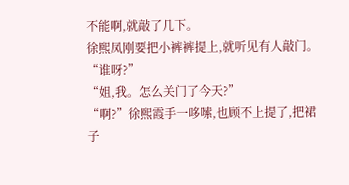不能啊,就敲了几下。
徐熙凤刚要把小裤裤提上,就听见有人敲门。
“谁呀?”
“姐,我。怎么关门了今天?”
“啊?”徐熙霞手一哆嗦,也顾不上提了,把裙子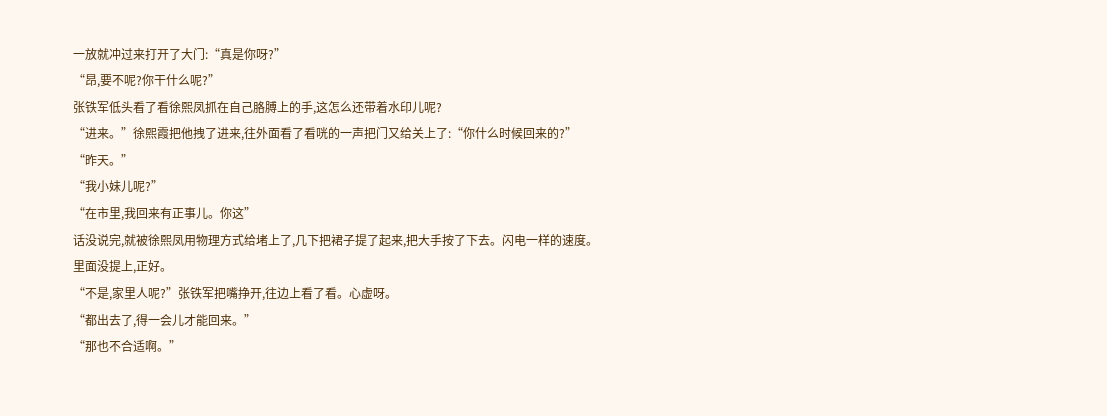一放就冲过来打开了大门:“真是你呀?”
“昂,要不呢?你干什么呢?”
张铁军低头看了看徐熙凤抓在自己胳膊上的手,这怎么还带着水印儿呢?
“进来。”徐熙霞把他拽了进来,往外面看了看咣的一声把门又给关上了:“你什么时候回来的?”
“昨天。”
“我小妹儿呢?”
“在市里,我回来有正事儿。你这”
话没说完,就被徐熙凤用物理方式给堵上了,几下把裙子提了起来,把大手按了下去。闪电一样的速度。
里面没提上,正好。
“不是,家里人呢?”张铁军把嘴挣开,往边上看了看。心虚呀。
“都出去了,得一会儿才能回来。”
“那也不合适啊。”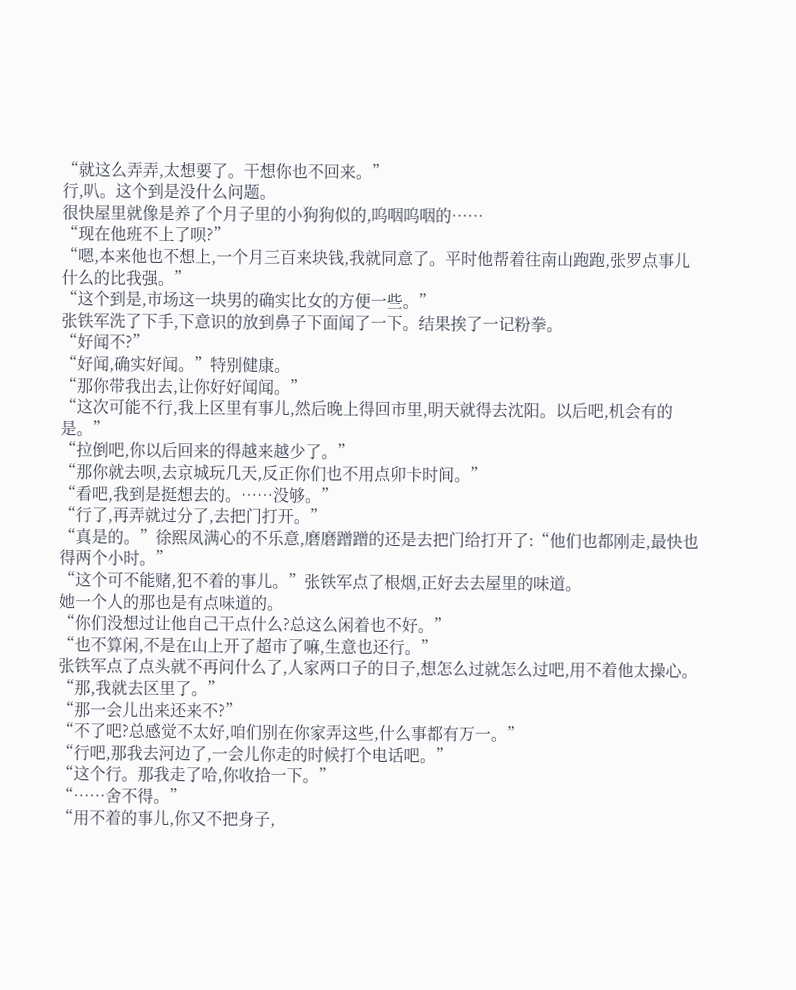“就这么弄弄,太想要了。干想你也不回来。”
行,叭。这个到是没什么问题。
很快屋里就像是养了个月子里的小狗狗似的,呜咽呜咽的……
“现在他班不上了呗?”
“嗯,本来他也不想上,一个月三百来块钱,我就同意了。平时他帮着往南山跑跑,张罗点事儿什么的比我强。”
“这个到是,市场这一块男的确实比女的方便一些。”
张铁军洗了下手,下意识的放到鼻子下面闻了一下。结果挨了一记粉拳。
“好闻不?”
“好闻,确实好闻。”特别健康。
“那你带我出去,让你好好闻闻。”
“这次可能不行,我上区里有事儿,然后晚上得回市里,明天就得去沈阳。以后吧,机会有的是。”
“拉倒吧,你以后回来的得越来越少了。”
“那你就去呗,去京城玩几天,反正你们也不用点卯卡时间。”
“看吧,我到是挺想去的。……没够。”
“行了,再弄就过分了,去把门打开。”
“真是的。”徐熙凤满心的不乐意,磨磨蹭蹭的还是去把门给打开了:“他们也都刚走,最快也得两个小时。”
“这个可不能赌,犯不着的事儿。”张铁军点了根烟,正好去去屋里的味道。
她一个人的那也是有点味道的。
“你们没想过让他自己干点什么?总这么闲着也不好。”
“也不算闲,不是在山上开了超市了嘛,生意也还行。”
张铁军点了点头就不再问什么了,人家两口子的日子,想怎么过就怎么过吧,用不着他太操心。
“那,我就去区里了。”
“那一会儿出来还来不?”
“不了吧?总感觉不太好,咱们别在你家弄这些,什么事都有万一。”
“行吧,那我去河边了,一会儿你走的时候打个电话吧。”
“这个行。那我走了哈,你收拾一下。”
“……舍不得。”
“用不着的事儿,你又不把身子,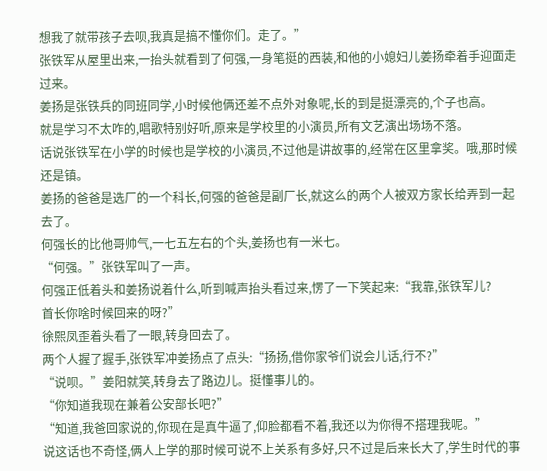想我了就带孩子去呗,我真是搞不懂你们。走了。”
张铁军从屋里出来,一抬头就看到了何强,一身笔挺的西装,和他的小媳妇儿姜扬牵着手迎面走过来。
姜扬是张铁兵的同班同学,小时候他俩还差不点外对象呢,长的到是挺漂亮的,个子也高。
就是学习不太咋的,唱歌特别好听,原来是学校里的小演员,所有文艺演出场场不落。
话说张铁军在小学的时候也是学校的小演员,不过他是讲故事的,经常在区里拿奖。哦,那时候还是镇。
姜扬的爸爸是选厂的一个科长,何强的爸爸是副厂长,就这么的两个人被双方家长给弄到一起去了。
何强长的比他哥帅气,一七五左右的个头,姜扬也有一米七。
“何强。”张铁军叫了一声。
何强正低着头和姜扬说着什么,听到喊声抬头看过来,愣了一下笑起来:“我靠,张铁军儿?
首长你啥时候回来的呀?”
徐熙凤歪着头看了一眼,转身回去了。
两个人握了握手,张铁军冲姜扬点了点头:“扬扬,借你家爷们说会儿话,行不?”
“说呗。”姜阳就笑,转身去了路边儿。挺懂事儿的。
“你知道我现在兼着公安部长吧?”
“知道,我爸回家说的,你现在是真牛逼了,仰脸都看不着,我还以为你得不搭理我呢。”
说这话也不奇怪,俩人上学的那时候可说不上关系有多好,只不过是后来长大了,学生时代的事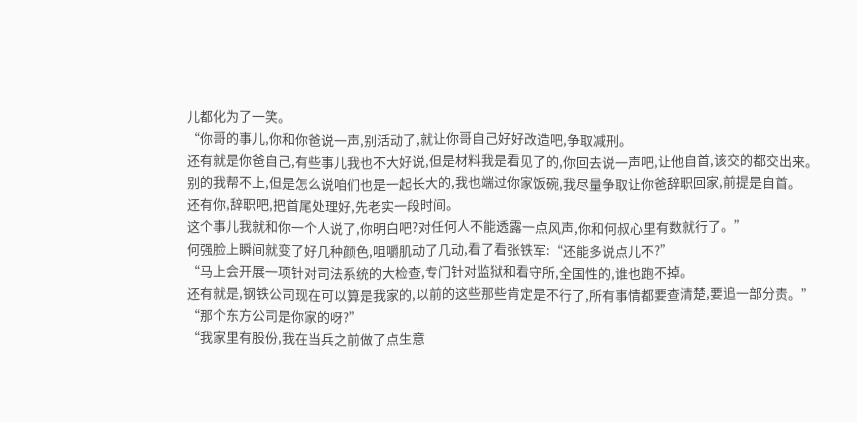儿都化为了一笑。
“你哥的事儿,你和你爸说一声,别活动了,就让你哥自己好好改造吧,争取减刑。
还有就是你爸自己,有些事儿我也不大好说,但是材料我是看见了的,你回去说一声吧,让他自首,该交的都交出来。
别的我帮不上,但是怎么说咱们也是一起长大的,我也端过你家饭碗,我尽量争取让你爸辞职回家,前提是自首。
还有你,辞职吧,把首尾处理好,先老实一段时间。
这个事儿我就和你一个人说了,你明白吧?对任何人不能透露一点风声,你和何叔心里有数就行了。”
何强脸上瞬间就变了好几种颜色,咀嚼肌动了几动,看了看张铁军:“还能多说点儿不?”
“马上会开展一项针对司法系统的大检查,专门针对监狱和看守所,全国性的,谁也跑不掉。
还有就是,钢铁公司现在可以算是我家的,以前的这些那些肯定是不行了,所有事情都要查清楚,要追一部分责。”
“那个东方公司是你家的呀?”
“我家里有股份,我在当兵之前做了点生意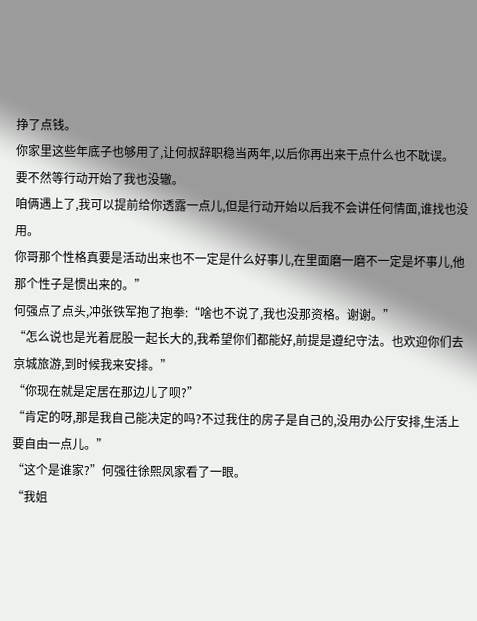挣了点钱。
你家里这些年底子也够用了,让何叔辞职稳当两年,以后你再出来干点什么也不耽误。
要不然等行动开始了我也没辙。
咱俩遇上了,我可以提前给你透露一点儿,但是行动开始以后我不会讲任何情面,谁找也没用。
你哥那个性格真要是活动出来也不一定是什么好事儿,在里面磨一磨不一定是坏事儿,他那个性子是惯出来的。”
何强点了点头,冲张铁军抱了抱拳:“啥也不说了,我也没那资格。谢谢。”
“怎么说也是光着屁股一起长大的,我希望你们都能好,前提是遵纪守法。也欢迎你们去京城旅游,到时候我来安排。”
“你现在就是定居在那边儿了呗?”
“肯定的呀,那是我自己能决定的吗?不过我住的房子是自己的,没用办公厅安排,生活上要自由一点儿。”
“这个是谁家?”何强往徐熙凤家看了一眼。
“我姐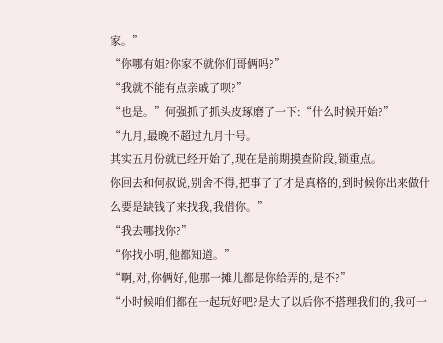家。”
“你哪有姐?你家不就你们哥俩吗?”
“我就不能有点亲戚了呗?”
“也是。”何强抓了抓头皮琢磨了一下:“什么时候开始?”
“九月,最晚不超过九月十号。
其实五月份就已经开始了,现在是前期摸查阶段,锁重点。
你回去和何叔说,别舍不得,把事了了才是真格的,到时候你出来做什么要是缺钱了来找我,我借你。”
“我去哪找你?”
“你找小明,他都知道。”
“啊,对,你俩好,他那一摊儿都是你给弄的,是不?”
“小时候咱们都在一起玩好吧?是大了以后你不搭理我们的,我可一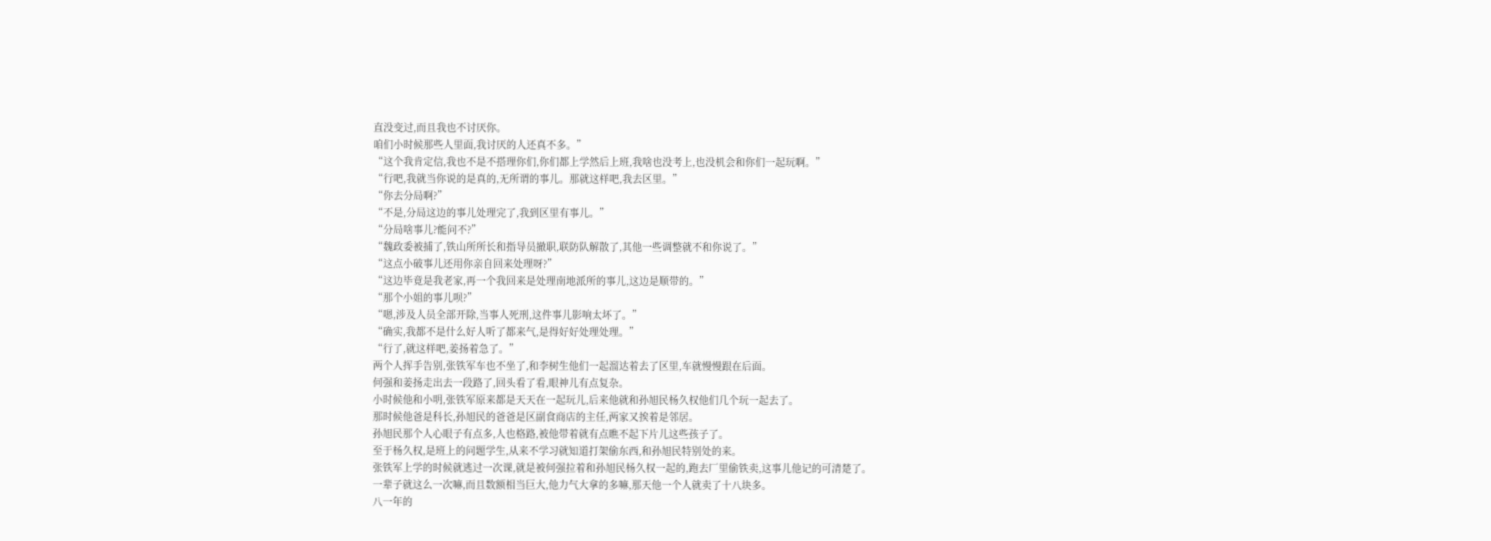直没变过,而且我也不讨厌你。
咱们小时候那些人里面,我讨厌的人还真不多。”
“这个我肯定信,我也不是不搭理你们,你们都上学然后上班,我啥也没考上,也没机会和你们一起玩啊。”
“行吧,我就当你说的是真的,无所谓的事儿。那就这样吧,我去区里。”
“你去分局啊?”
“不是,分局这边的事儿处理完了,我到区里有事儿。”
“分局啥事儿?能问不?”
“魏政委被捕了,铁山所所长和指导员撤职,联防队解散了,其他一些调整就不和你说了。”
“这点小破事儿还用你亲自回来处理呀?”
“这边毕竟是我老家,再一个我回来是处理南地派所的事儿,这边是顺带的。”
“那个小姐的事儿呗?”
“嗯,涉及人员全部开除,当事人死刑,这件事儿影响太坏了。”
“确实,我都不是什么好人听了都来气,是得好好处理处理。”
“行了,就这样吧,姜扬着急了。”
两个人挥手告别,张铁军车也不坐了,和李树生他们一起溜达着去了区里,车就慢慢跟在后面。
何强和姜扬走出去一段路了,回头看了看,眼神儿有点复杂。
小时候他和小明,张铁军原来都是天天在一起玩儿,后来他就和孙旭民杨久权他们几个玩一起去了。
那时候他爸是科长,孙旭民的爸爸是区副食商店的主任,两家又挨着是邻居。
孙旭民那个人心眼子有点多,人也格路,被他带着就有点瞧不起下片儿这些孩子了。
至于杨久权,是班上的问题学生,从来不学习就知道打架偷东西,和孙旭民特别处的来。
张铁军上学的时候就逃过一次课,就是被何强拉着和孙旭民杨久权一起的,跑去厂里偷铁卖,这事儿他记的可清楚了。
一辈子就这么一次嘛,而且数额相当巨大,他力气大拿的多嘛,那天他一个人就卖了十八块多。
八一年的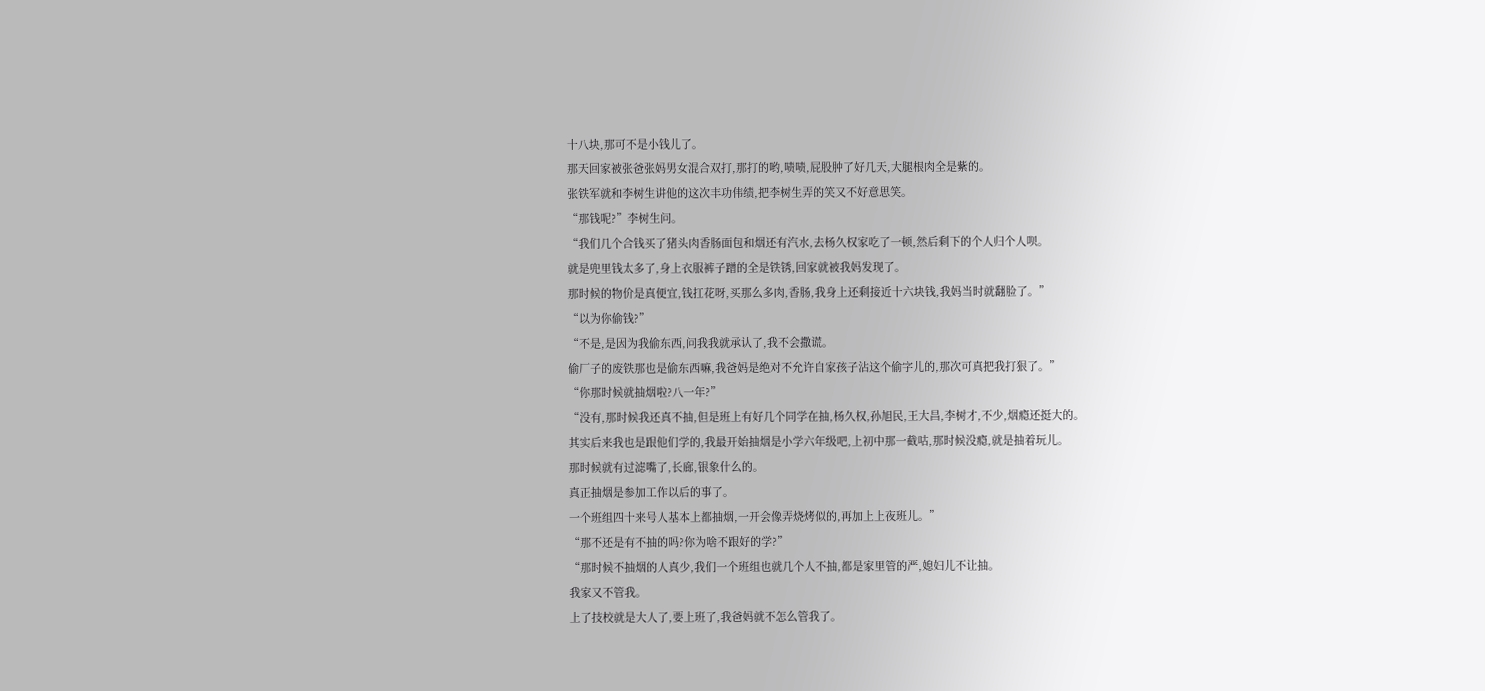十八块,那可不是小钱儿了。
那天回家被张爸张妈男女混合双打,那打的哟,啧啧,屁股肿了好几天,大腿根肉全是紫的。
张铁军就和李树生讲他的这次丰功伟绩,把李树生弄的笑又不好意思笑。
“那钱呢?”李树生问。
“我们几个合钱买了猪头肉香肠面包和烟还有汽水,去杨久权家吃了一顿,然后剩下的个人归个人呗。
就是兜里钱太多了,身上衣服裤子蹭的全是铁锈,回家就被我妈发现了。
那时候的物价是真便宜,钱扛花呀,买那么多肉,香肠,我身上还剩接近十六块钱,我妈当时就翻脸了。”
“以为你偷钱?”
“不是,是因为我偷东西,问我我就承认了,我不会撒谎。
偷厂子的废铁那也是偷东西嘛,我爸妈是绝对不允许自家孩子沾这个偷字儿的,那次可真把我打狠了。”
“你那时候就抽烟啦?八一年?”
“没有,那时候我还真不抽,但是班上有好几个同学在抽,杨久权,孙旭民,王大昌,李树才,不少,烟瘾还挺大的。
其实后来我也是跟他们学的,我最开始抽烟是小学六年级吧,上初中那一截咕,那时候没瘾,就是抽着玩儿。
那时候就有过滤嘴了,长廊,银象什么的。
真正抽烟是参加工作以后的事了。
一个班组四十来号人基本上都抽烟,一开会像弄烧烤似的,再加上上夜班儿。”
“那不还是有不抽的吗?你为啥不跟好的学?”
“那时候不抽烟的人真少,我们一个班组也就几个人不抽,都是家里管的严,媳妇儿不让抽。
我家又不管我。
上了技校就是大人了,要上班了,我爸妈就不怎么管我了。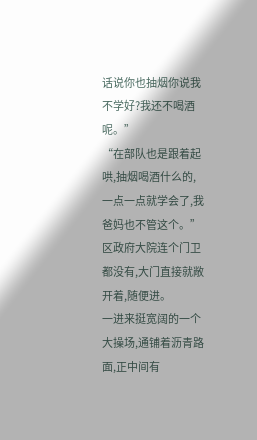话说你也抽烟你说我不学好?我还不喝酒呢。”
“在部队也是跟着起哄,抽烟喝酒什么的,一点一点就学会了,我爸妈也不管这个。”
区政府大院连个门卫都没有,大门直接就敞开着,随便进。
一进来挺宽阔的一个大操场,通铺着沥青路面,正中间有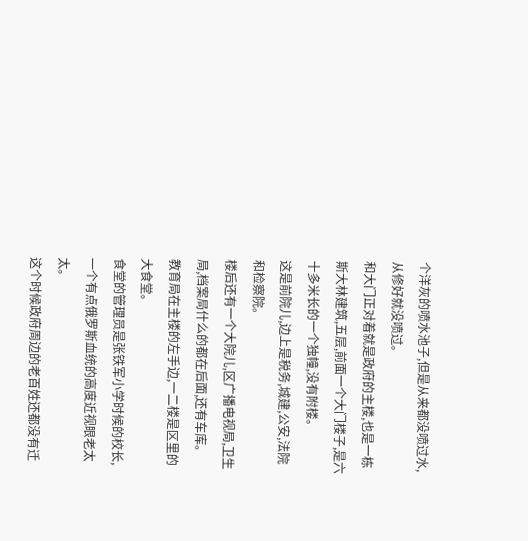个洋灰的喷水池子,但是从来都没喷过水,从修好就没喷过。
和大门正对着就是政府的主楼,也是一栋斯大林建筑,五层,前面一个大门楼子,是六十多米长的一个独幢,没有附楼。
这是前院儿,边上是税务,城建,公安,法院和检察院。
楼后还有一个大院儿,区广播电视局,卫生局,档案局什么的都在后面,还有车库。
教育局在主楼的左手边,一二楼是区里的大食堂。
食堂的管理员是张铁军小学时候的校长,一个有点俄罗斯血统的高度近视眼老太太。
这个时候政府周边的老百姓还都没有迁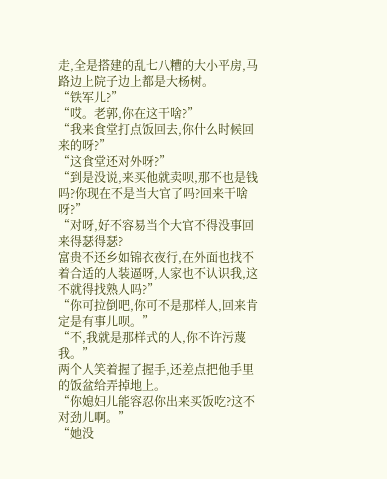走,全是搭建的乱七八糟的大小平房,马路边上院子边上都是大杨树。
“铁军儿?”
“哎。老郭,你在这干啥?”
“我来食堂打点饭回去,你什么时候回来的呀?”
“这食堂还对外呀?”
“到是没说,来买他就卖呗,那不也是钱吗?你现在不是当大官了吗?回来干啥呀?”
“对呀,好不容易当个大官不得没事回来得瑟得瑟?
富贵不还乡如锦衣夜行,在外面也找不着合适的人装逼呀,人家也不认识我,这不就得找熟人吗?”
“你可拉倒吧,你可不是那样人,回来肯定是有事儿呗。”
“不,我就是那样式的人,你不许污蔑我。”
两个人笑着握了握手,还差点把他手里的饭盆给弄掉地上。
“你媳妇儿能容忍你出来买饭吃?这不对劲儿啊。”
“她没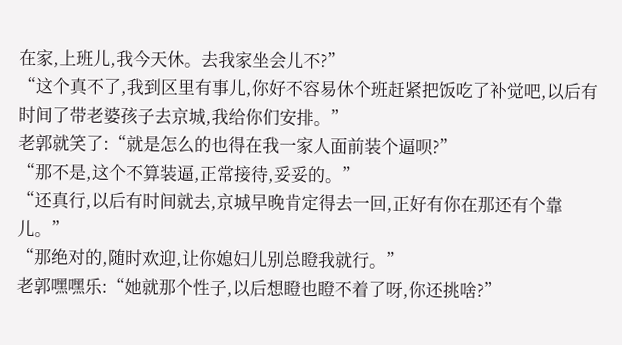在家,上班儿,我今天休。去我家坐会儿不?”
“这个真不了,我到区里有事儿,你好不容易休个班赶紧把饭吃了补觉吧,以后有时间了带老婆孩子去京城,我给你们安排。”
老郭就笑了:“就是怎么的也得在我一家人面前装个逼呗?”
“那不是,这个不算装逼,正常接待,妥妥的。”
“还真行,以后有时间就去,京城早晚肯定得去一回,正好有你在那还有个靠儿。”
“那绝对的,随时欢迎,让你媳妇儿别总瞪我就行。”
老郭嘿嘿乐:“她就那个性子,以后想瞪也瞪不着了呀,你还挑啥?”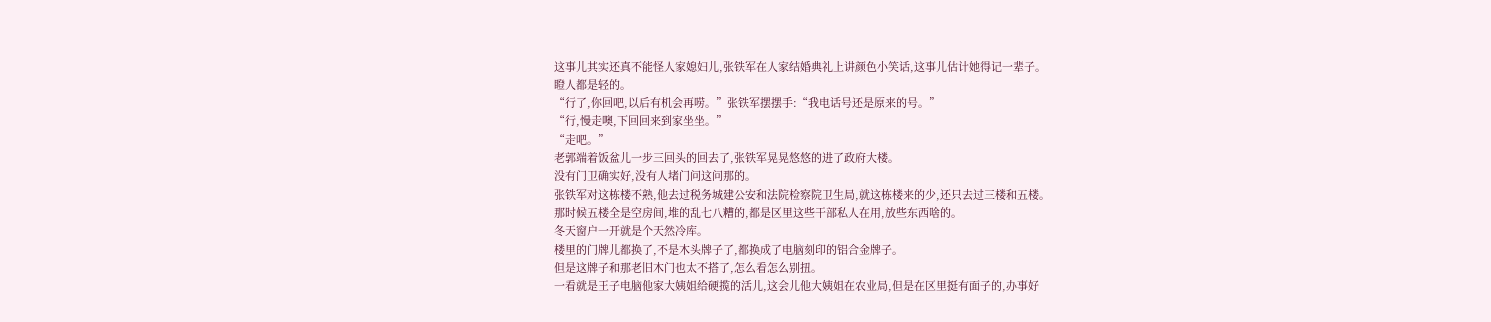这事儿其实还真不能怪人家媳妇儿,张铁军在人家结婚典礼上讲颜色小笑话,这事儿估计她得记一辈子。
瞪人都是轻的。
“行了,你回吧,以后有机会再唠。”张铁军摆摆手:“我电话号还是原来的号。”
“行,慢走噢,下回回来到家坐坐。”
“走吧。”
老郭端着饭盆儿一步三回头的回去了,张铁军晃晃悠悠的进了政府大楼。
没有门卫确实好,没有人堵门问这问那的。
张铁军对这栋楼不熟,他去过税务城建公安和法院检察院卫生局,就这栋楼来的少,还只去过三楼和五楼。
那时候五楼全是空房间,堆的乱七八糟的,都是区里这些干部私人在用,放些东西啥的。
冬天窗户一开就是个天然冷库。
楼里的门牌儿都换了,不是木头牌子了,都换成了电脑刻印的铝合金牌子。
但是这牌子和那老旧木门也太不搭了,怎么看怎么别扭。
一看就是王子电脑他家大姨姐给硬揽的活儿,这会儿他大姨姐在农业局,但是在区里挺有面子的,办事好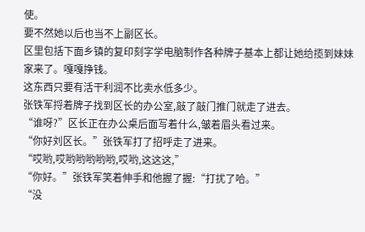使。
要不然她以后也当不上副区长。
区里包括下面乡镇的复印刻字学电脑制作各种牌子基本上都让她给揽到妹妹家来了。嘎嘎挣钱。
这东西只要有活干利润不比卖水低多少。
张铁军捋着牌子找到区长的办公室,敲了敲门推门就走了进去。
“谁呀?”区长正在办公桌后面写着什么,皱着眉头看过来。
“你好刘区长。”张铁军打了招呼走了进来。
“哎哟,哎哟哟哟哟哟,哎哟,这这这,”
“你好。”张铁军笑着伸手和他握了握:“打扰了哈。”
“没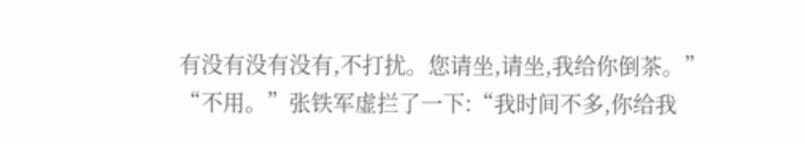有没有没有没有,不打扰。您请坐,请坐,我给你倒茶。”
“不用。”张铁军虚拦了一下:“我时间不多,你给我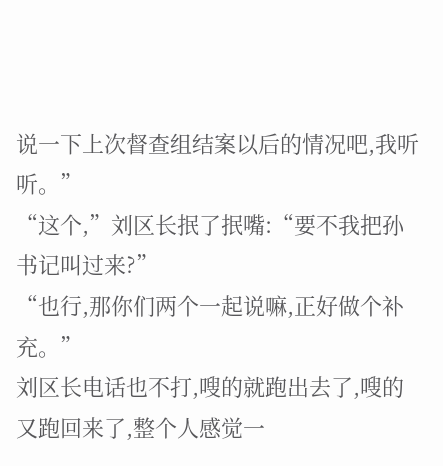说一下上次督查组结案以后的情况吧,我听听。”
“这个,”刘区长抿了抿嘴:“要不我把孙书记叫过来?”
“也行,那你们两个一起说嘛,正好做个补充。”
刘区长电话也不打,嗖的就跑出去了,嗖的又跑回来了,整个人感觉一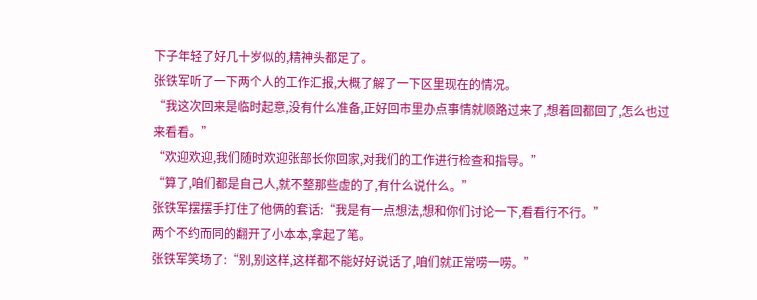下子年轻了好几十岁似的,精神头都足了。
张铁军听了一下两个人的工作汇报,大概了解了一下区里现在的情况。
“我这次回来是临时起意,没有什么准备,正好回市里办点事情就顺路过来了,想着回都回了,怎么也过来看看。”
“欢迎欢迎,我们随时欢迎张部长你回家,对我们的工作进行检查和指导。”
“算了,咱们都是自己人,就不整那些虚的了,有什么说什么。”
张铁军摆摆手打住了他俩的套话:“我是有一点想法,想和你们讨论一下,看看行不行。”
两个不约而同的翻开了小本本,拿起了笔。
张铁军笑场了:“别,别这样,这样都不能好好说话了,咱们就正常唠一唠。”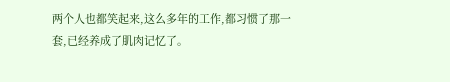两个人也都笑起来,这么多年的工作,都习惯了那一套,已经养成了肌肉记忆了。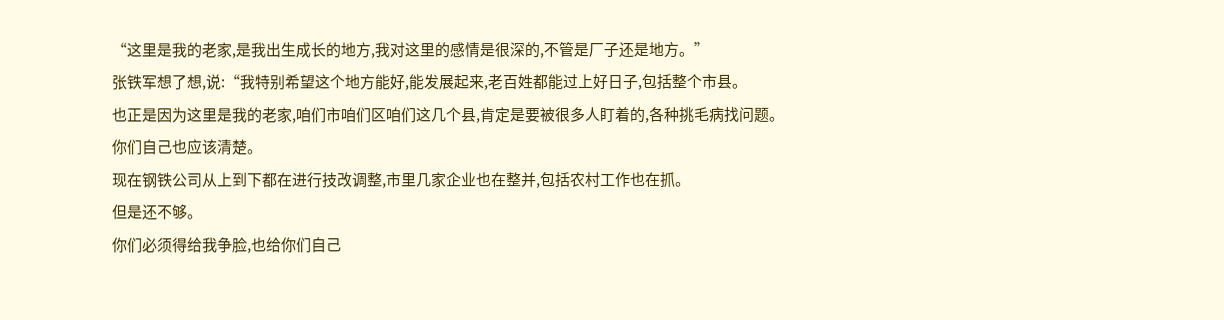“这里是我的老家,是我出生成长的地方,我对这里的感情是很深的,不管是厂子还是地方。”
张铁军想了想,说:“我特别希望这个地方能好,能发展起来,老百姓都能过上好日子,包括整个市县。
也正是因为这里是我的老家,咱们市咱们区咱们这几个县,肯定是要被很多人盯着的,各种挑毛病找问题。
你们自己也应该清楚。
现在钢铁公司从上到下都在进行技改调整,市里几家企业也在整并,包括农村工作也在抓。
但是还不够。
你们必须得给我争脸,也给你们自己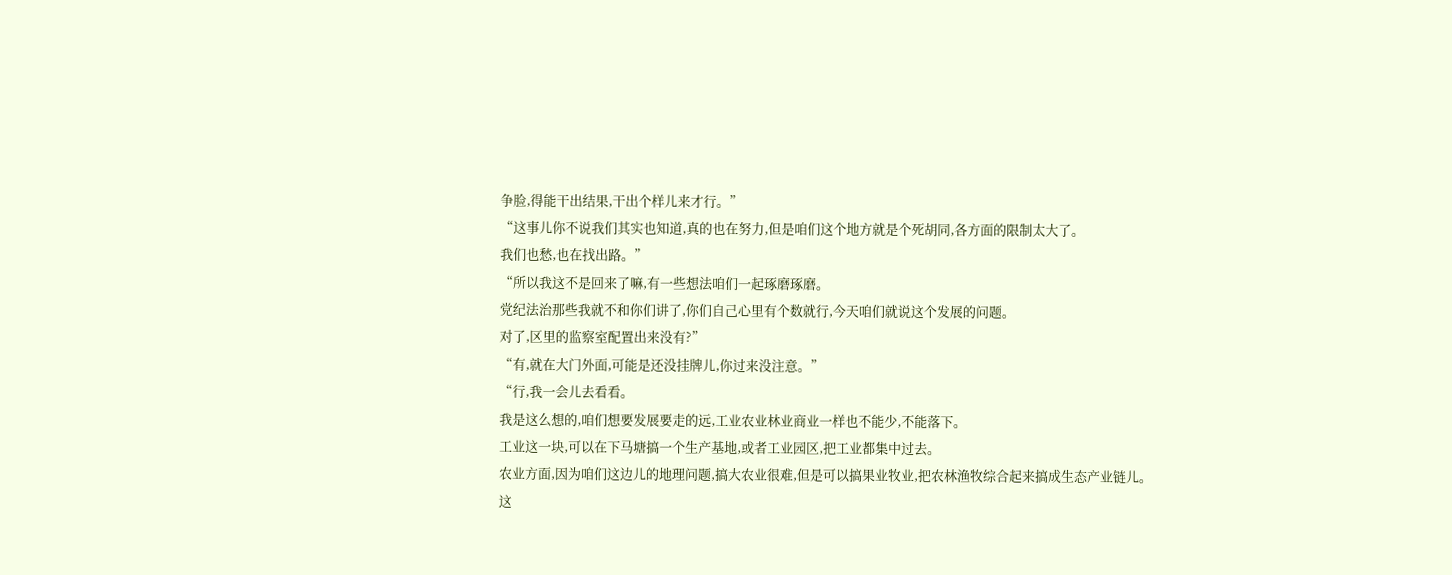争脸,得能干出结果,干出个样儿来才行。”
“这事儿你不说我们其实也知道,真的也在努力,但是咱们这个地方就是个死胡同,各方面的限制太大了。
我们也愁,也在找出路。”
“所以我这不是回来了嘛,有一些想法咱们一起琢磨琢磨。
党纪法治那些我就不和你们讲了,你们自己心里有个数就行,今天咱们就说这个发展的问题。
对了,区里的监察室配置出来没有?”
“有,就在大门外面,可能是还没挂牌儿,你过来没注意。”
“行,我一会儿去看看。
我是这么想的,咱们想要发展要走的远,工业农业林业商业一样也不能少,不能落下。
工业这一块,可以在下马塘搞一个生产基地,或者工业园区,把工业都集中过去。
农业方面,因为咱们这边儿的地理问题,搞大农业很难,但是可以搞果业牧业,把农林渔牧综合起来搞成生态产业链儿。
这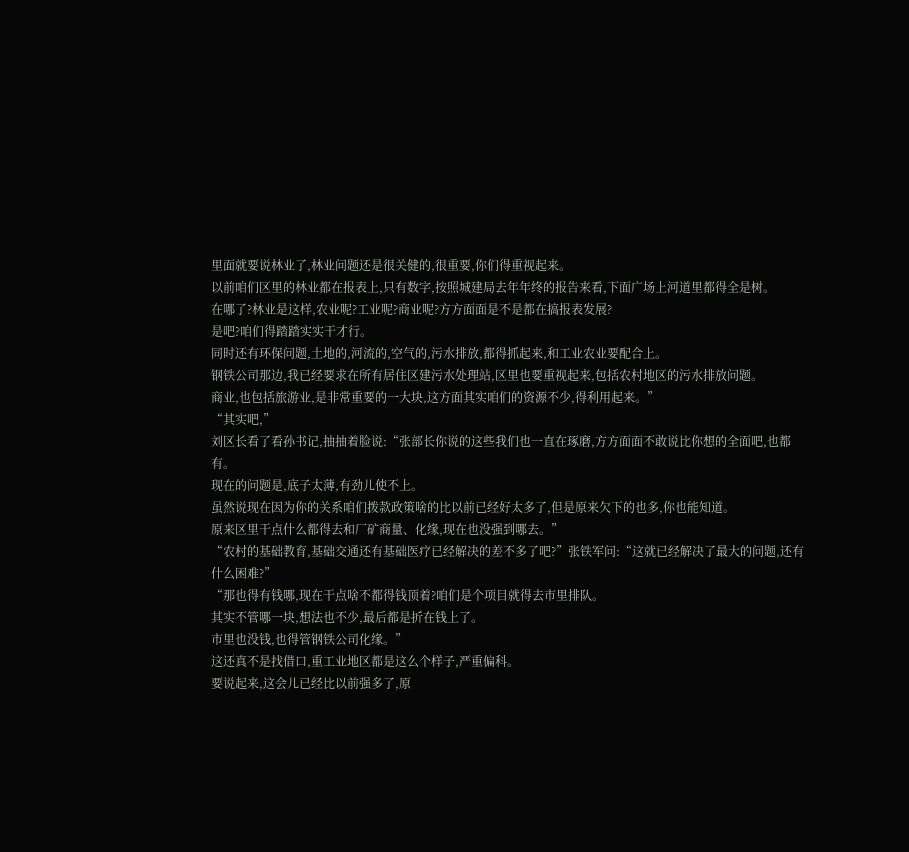里面就要说林业了,林业问题还是很关健的,很重要,你们得重视起来。
以前咱们区里的林业都在报表上,只有数字,按照城建局去年年终的报告来看,下面广场上河道里都得全是树。
在哪了?林业是这样,农业呢?工业呢?商业呢?方方面面是不是都在搞报表发展?
是吧?咱们得踏踏实实干才行。
同时还有环保问题,土地的,河流的,空气的,污水排放,都得抓起来,和工业农业要配合上。
钢铁公司那边,我已经要求在所有居住区建污水处理站,区里也要重视起来,包括农村地区的污水排放问题。
商业,也包括旅游业,是非常重要的一大块,这方面其实咱们的资源不少,得利用起来。”
“其实吧,”
刘区长看了看孙书记,抽抽着脸说:“张部长你说的这些我们也一直在琢磨,方方面面不敢说比你想的全面吧,也都有。
现在的问题是,底子太薄,有劲儿使不上。
虽然说现在因为你的关系咱们拨款政策啥的比以前已经好太多了,但是原来欠下的也多,你也能知道。
原来区里干点什么都得去和厂矿商量、化缘,现在也没强到哪去。”
“农村的基础教育,基础交通还有基础医疗已经解决的差不多了吧?”张铁军问:“这就已经解决了最大的问题,还有什么困难?”
“那也得有钱哪,现在干点啥不都得钱顶着?咱们是个项目就得去市里排队。
其实不管哪一块,想法也不少,最后都是折在钱上了。
市里也没钱,也得管钢铁公司化缘。”
这还真不是找借口,重工业地区都是这么个样子,严重偏科。
要说起来,这会儿已经比以前强多了,原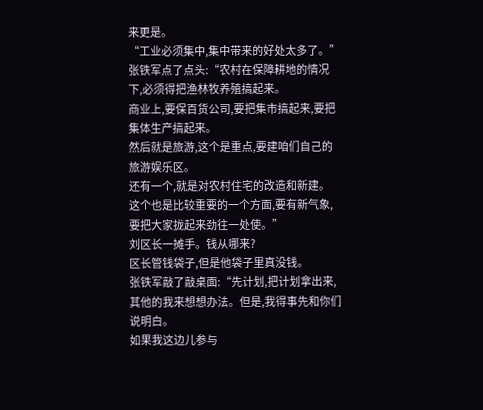来更是。
“工业必须集中,集中带来的好处太多了。”张铁军点了点头:“农村在保障耕地的情况下,必须得把渔林牧养殖搞起来。
商业上,要保百货公司,要把集市搞起来,要把集体生产搞起来。
然后就是旅游,这个是重点,要建咱们自己的旅游娱乐区。
还有一个,就是对农村住宅的改造和新建。
这个也是比较重要的一个方面,要有新气象,要把大家拢起来劲往一处使。”
刘区长一摊手。钱从哪来?
区长管钱袋子,但是他袋子里真没钱。
张铁军敲了敲桌面:“先计划,把计划拿出来,其他的我来想想办法。但是,我得事先和你们说明白。
如果我这边儿参与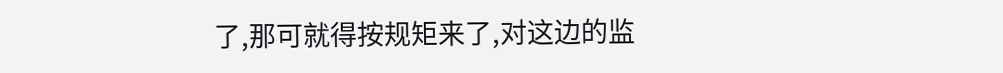了,那可就得按规矩来了,对这边的监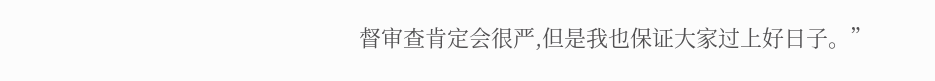督审查肯定会很严,但是我也保证大家过上好日子。”